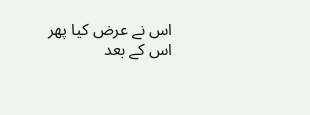اس نے عرض کیا پھر اس کے بعد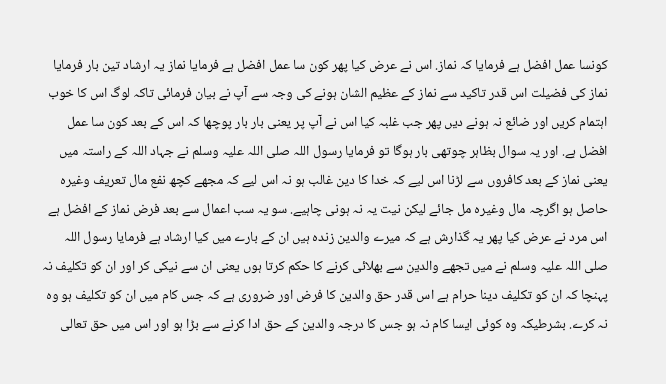کونسا عمل افضل ہے فرمایا کہ نماز. اس نے عرض کیا پھر کون سا عمل افضل ہے فرمایا نماز یہ ارشاد تین بار فرمایا نماز کى فضیلت اس قدر تاکید سے نماز کے عظیم الشان ہونے کى وجہ سے آپ نے بیان فرمائى تاکہ لوگ اس کا خوب اہتمام کریں اور ضائع نہ ہونے دیں پھر جب غلبہ کیا اس نے آپ پر یعنى بار بار پوچھا کہ اس کے بعد کون سا عمل افضل ہے. اور یہ سوال بظاہر چوتھى بار ہوگا تو فرمایا رسول اللہ صلى اللہ علیہ وسلم نے جہاد اللہ کے راستہ میں یعنى نماز کے بعد کافروں سے لڑنا اس لیے کہ خدا کا دین غالب ہو نہ اس لیے کہ مجھے کچھ نفع مال تعریف وغیرہ حاصل ہو اگرچہ مال وغیرہ مل جائے لیکن نیت یہ نہ ہونى چاہیے. سو یہ سب اعمال سے بعد فرض نماز کے افضل ہے اس مرد نے عرض کیا پھر یہ گذارش ہے کہ میرے والدین زندہ ہیں ان کے بارے میں کیا ارشاد ہے فرمایا رسول اللہ صلى اللہ علیہ وسلم نے میں تجھے والدین سے بھلائى کرنے کا حکم کرتا ہوں یعنى ان سے نیکى کر اور ان کو تکلیف نہ پہنچا کہ ان کو تکلیف دینا حرام ہے اس قدر حق والدین کا فرض اور ضرورى ہے کہ جس کام میں ان کو تکلیف ہو وہ نہ کرے. بشرطیکہ وہ کوئى ایسا کام نہ ہو جس کا درجہ والدین کے حق ادا کرنے سے بڑا ہو اور اس میں حق تعالى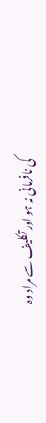کى نافرمانى نہ ہو اور تکلیف سے مراد وہ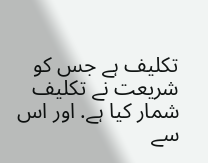تکلیف ہے جس کو شریعت نے تکلیف شمار کیا ہے. اور اس سے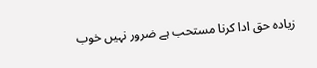زیادہ حق ادا کرنا مستحب ہے ضرور نہیں خوب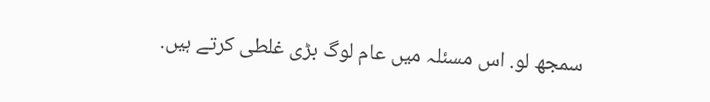سمجھ لو. اس مسئلہ میں عام لوگ بڑى غلطى کرتے ہیں.